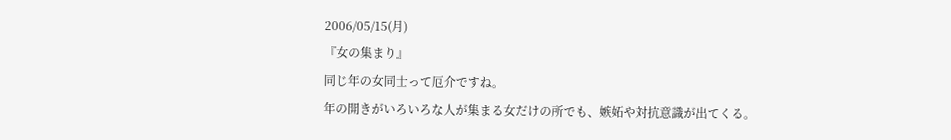2006/05/15(月)
『女の集まり』
同じ年の女同士って厄介ですね。
年の開きがいろいろな人が集まる女だけの所でも、嫉妬や対抗意識が出てくる。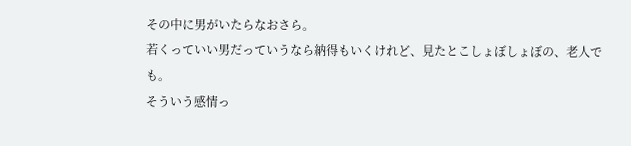その中に男がいたらなおさら。
若くっていい男だっていうなら納得もいくけれど、見たとこしょぼしょぼの、老人でも。
そういう感情っ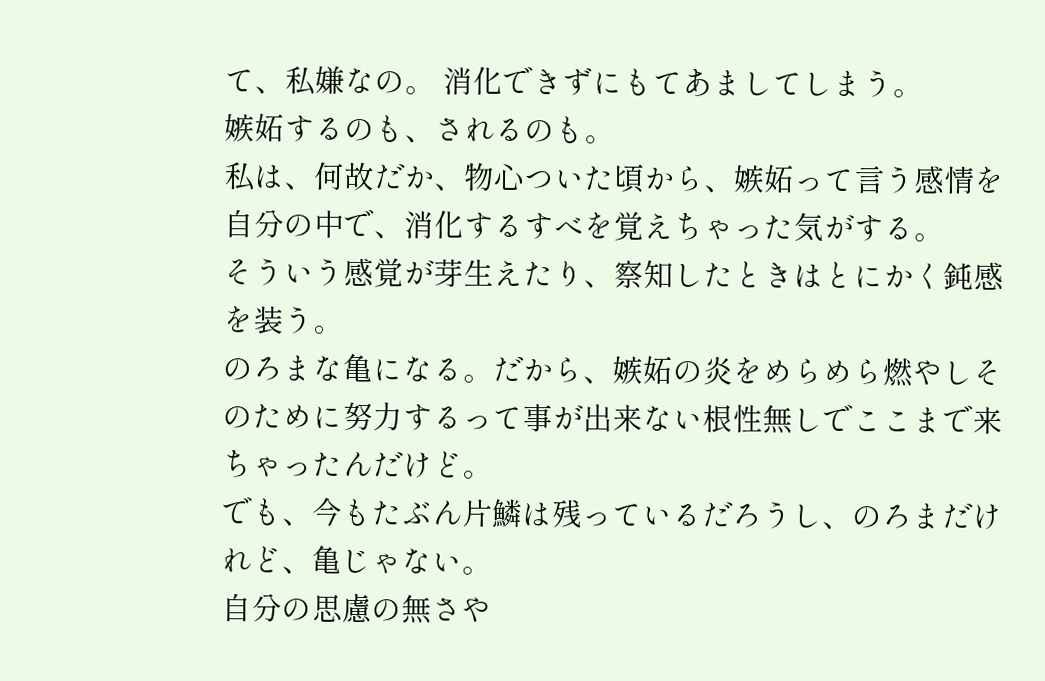て、私嫌なの。 消化できずにもてあましてしまう。
嫉妬するのも、されるのも。
私は、何故だか、物心ついた頃から、嫉妬って言う感情を自分の中で、消化するすべを覚えちゃった気がする。
そういう感覚が芽生えたり、察知したときはとにかく鈍感を装う。
のろまな亀になる。だから、嫉妬の炎をめらめら燃やしそのために努力するって事が出来ない根性無しでここまで来ちゃったんだけど。
でも、今もたぶん片鱗は残っているだろうし、のろまだけれど、亀じゃない。
自分の思慮の無さや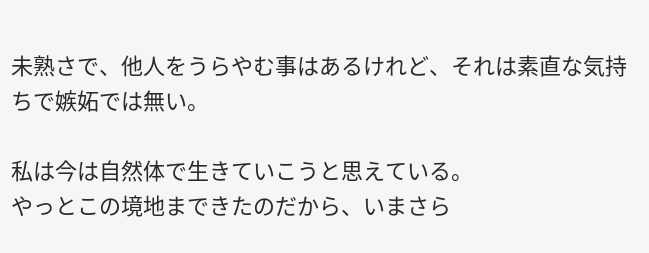未熟さで、他人をうらやむ事はあるけれど、それは素直な気持ちで嫉妬では無い。

私は今は自然体で生きていこうと思えている。
やっとこの境地まできたのだから、いまさら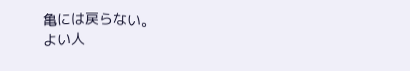亀には戻らない。
よい人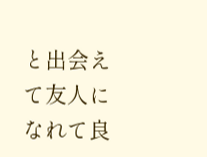と出会えて友人になれて良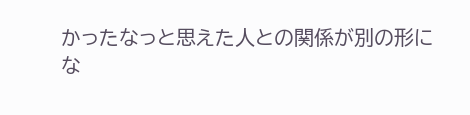かったなっと思えた人との関係が別の形に
な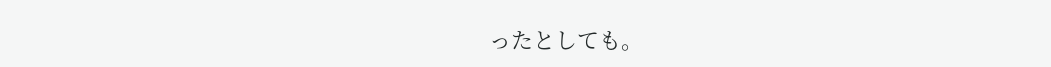ったとしても。